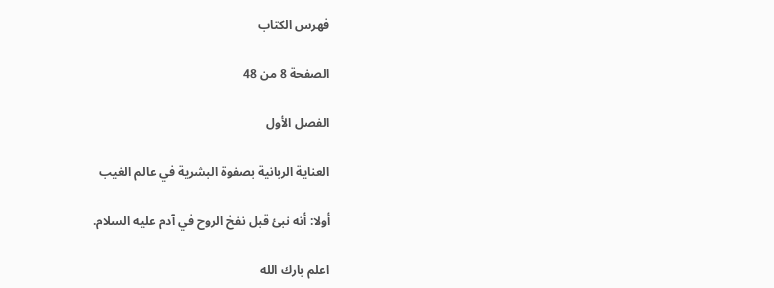فهرس الكتاب

الصفحة 8 من 48

الفصل الأول

العناية الربانية بصفوة البشرية في عالم الغيب

أولا: أنه نبئ قبل نفخ الروح في آدم عليه السلام.

اعلم بارك الله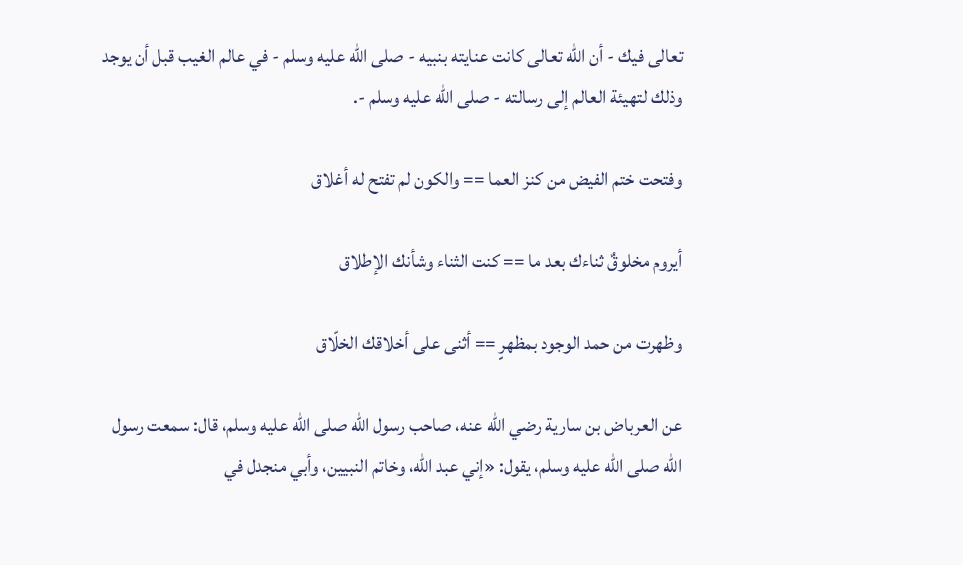تعالى فيك - أن الله تعالى كانت عنايته بنبيه - صلى الله عليه وسلم - في عالم الغيب قبل أن يوجد وذلك لتهيئة العالم إلى رسالته - صلى الله عليه وسلم -.

وفتحت ختم الفيض من كنز العما == والكون لم تفتح له أغلاق

أيروم مخلوقٌ ثناءك بعد ما == كنت الثناء وشأنك الإطلاق

وظهرت من حمد الوجود بمظهرٍ == أثنى على أخلاقك الخلّاق

عن العرباض بن سارية رضي الله عنه، صاحب رسول الله صلى الله عليه وسلم، قال: سمعت رسول الله صلى الله عليه وسلم، يقول: «إني عبد الله، وخاتم النبيين، وأبي منجدل في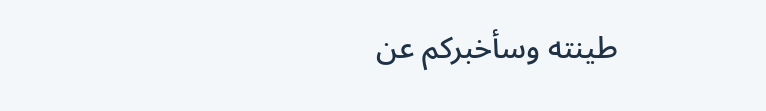طينته وسأخبركم عن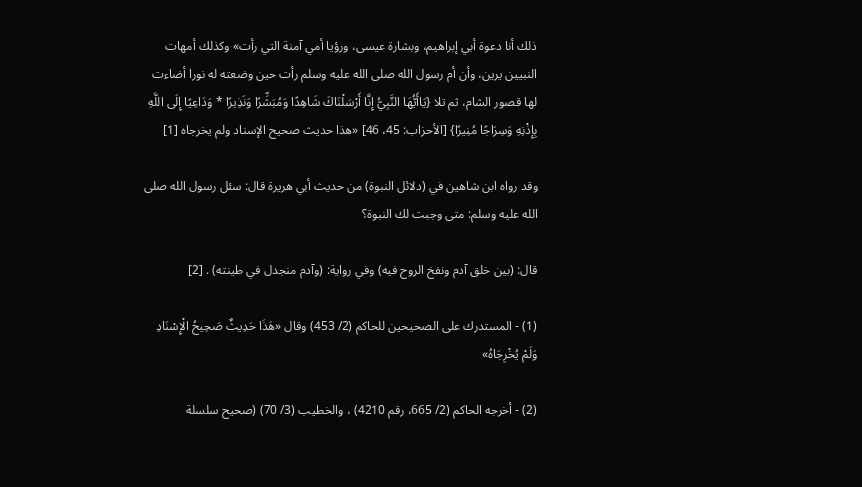ذلك أنا دعوة أبي إبراهيم، وبشارة عيسى، ورؤيا أمي آمنة التي رأت» وكذلك أمهات النبيين يرين، وأن أم رسول الله صلى الله عليه وسلم رأت حين وضعته له نورا أضاءت لها قصور الشام، ثم تلا {يَاأَيُّهَا النَّبِيُّ إِنَّا أَرْسَلْنَاكَ شَاهِدًا وَمُبَشِّرًا وَنَذِيرًا * وَدَاعِيًا إِلَى اللَّهِ بِإِذْنِهِ وَسِرَاجًا مُنِيرًا} [الأحزاب: 45، 46] «هذا حديث صحيح الإسناد ولم يخرجاه [1]

وقد رواه ابن شاهين في (دلائل النبوة) من حديث أبي هريرة قال: سئل رسول الله صلى الله عليه وسلم: متى وجبت لك النبوة؟

قال: (بين خلق آدم ونفخ الروح فيه) وفي رواية: (وآدم منجدل في طينته) . [2]

(1) - المستدرك على الصحيحين للحاكم (2/ 453) وقال «هَذَا حَدِيثٌ صَحِيحُ الْإِسْنَادِ وَلَمْ يُخْرِجَاهُ»

(2) - أخرجه الحاكم (2/ 665، رقم 4210) ، والخطيب (3/ 70) (صحيح سلسلة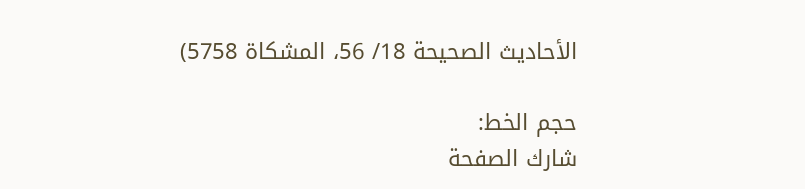الأحاديث الصحيحة 18/ 56، المشكاة 5758)

حجم الخط:
شارك الصفحة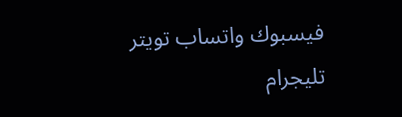فيسبوك واتساب تويتر تليجرام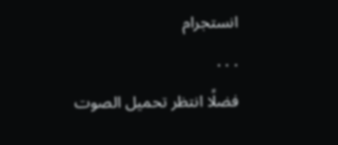انستجرام
. . .
فضلًا انتظر تحميل الصوت